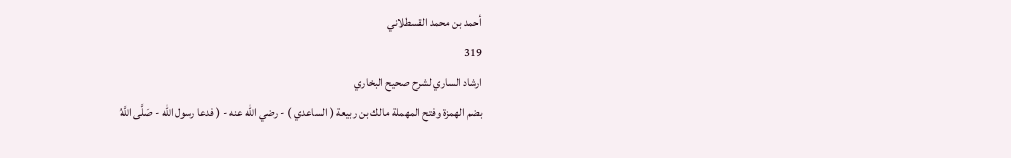أحمد بن محمد القسطلاني
319
ارشاد الساري لشرح صحيح البخاري
بضم الهمزة وفتح المهملة مالك بن ربيعة ( الساعدي ) - رضي الله عنه - ( فدعا رسول الله - صَلَّى اللَّهُ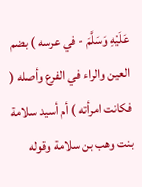عَلَيْهِ وَسَلَّمَ - في عرسه ) بضم العين والراء في الفرع وأصله ( فكانت امرأته ) أم أسيد سلامة بنت وهب بن سلامة وقوله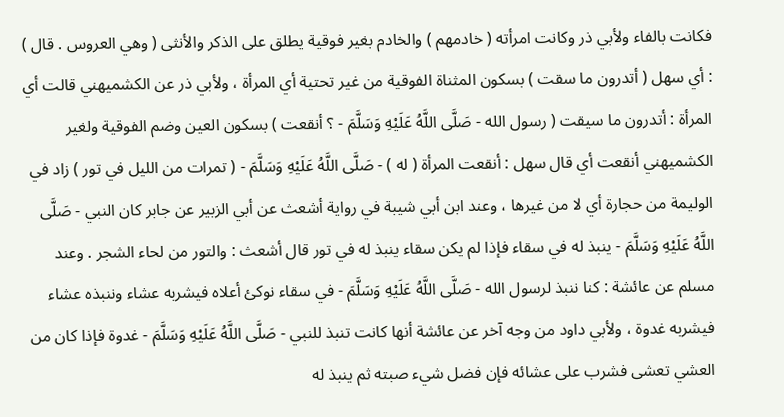فكانت بالفاء ولأبي ذر وكانت امرأته ( خادمهم ) والخادم بغير فوقية يطلق على الذكر والأنثى ( وهي العروس . قال ) : أي سهل ( أتدرون ما سقت ) بسكون المثناة الفوقية من غير تحتية أي المرأة ، ولأبي ذر عن الكشميهني قالت أي المرأة : أتدرون ما سيقت ( رسول الله - صَلَّى اللَّهُ عَلَيْهِ وَسَلَّمَ - ؟ أنقعت ) بسكون العين وضم الفوقية ولغير الكشميهني أنقعت أي قال سهل : أنقعت المرأة ( له ) - صَلَّى اللَّهُ عَلَيْهِ وَسَلَّمَ - ( تمرات من الليل في تور ) زاد في الوليمة من حجارة أي لا من غيرها ، وعند ابن أبي شيبة في رواية أشعث عن أبي الزبير عن جابر كان النبي - صَلَّى اللَّهُ عَلَيْهِ وَسَلَّمَ - ينبذ له في سقاء فإذا لم يكن سقاء ينبذ له في تور قال أشعث : والتور من لحاء الشجر . وعند مسلم عن عائشة : كنا ننبذ لرسول الله - صَلَّى اللَّهُ عَلَيْهِ وَسَلَّمَ - في سقاء نوكئ أعلاه فيشربه عشاء وننبذه عشاء فيشربه غدوة ، ولأبي داود من وجه آخر عن عائشة أنها كانت تنبذ للنبي - صَلَّى اللَّهُ عَلَيْهِ وَسَلَّمَ - غدوة فإذا كان من العشي تعشى فشرب على عشائه فإن فضل شيء صبته ثم ينبذ له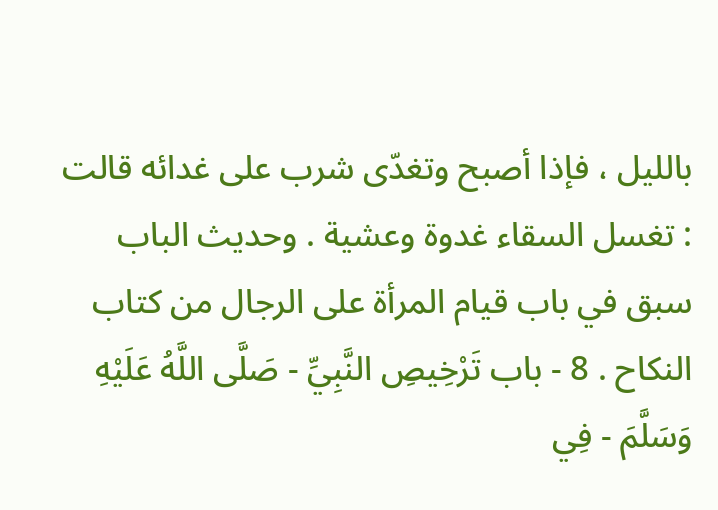بالليل ، فإذا أصبح وتغدّى شرب على غدائه قالت : تغسل السقاء غدوة وعشية . وحديث الباب سبق في باب قيام المرأة على الرجال من كتاب النكاح . 8 - باب تَرْخِيصِ النَّبِيِّ - صَلَّى اللَّهُ عَلَيْهِ وَسَلَّمَ - فِي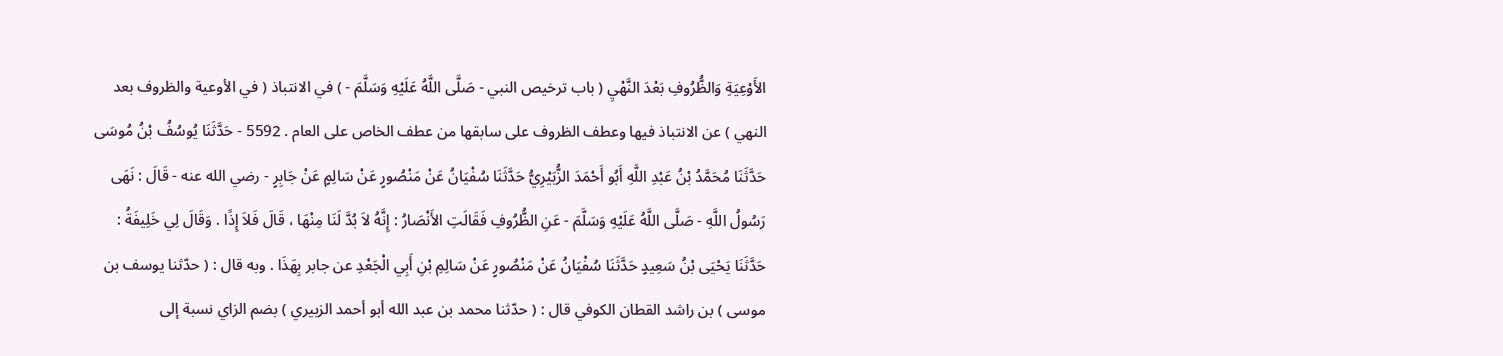الأَوْعِيَةِ وَالظُّرُوفِ بَعْدَ النَّهْيِ ( باب ترخيص النبي - صَلَّى اللَّهُ عَلَيْهِ وَسَلَّمَ - ) في الانتباذ ( في الأوعية والظروف بعد النهي ) عن الانتباذ فيها وعطف الظروف على سابقها من عطف الخاص على العام . 5592 - حَدَّثَنَا يُوسُفُ بْنُ مُوسَى حَدَّثَنَا مُحَمَّدُ بْنُ عَبْدِ اللَّهِ أَبُو أَحْمَدَ الزُّبَيْرِيُّ حَدَّثَنَا سُفْيَانُ عَنْ مَنْصُورٍ عَنْ سَالِمٍ عَنْ جَابِرٍ - رضي الله عنه - قَالَ : نَهَى رَسُولُ اللَّهِ - صَلَّى اللَّهُ عَلَيْهِ وَسَلَّمَ - عَنِ الظُّرُوفِ فَقَالَتِ الأَنْصَارُ : إِنَّهُ لاَ بُدَّ لَنَا مِنْهَا ، قَالَ فَلاَ إِذًا . وَقَالَ لِي خَلِيفَةُ : حَدَّثَنَا يَحْيَى بْنُ سَعِيدٍ حَدَّثَنَا سُفْيَانُ عَنْ مَنْصُورٍ عَنْ سَالِمِ بْنِ أَبِي الْجَعْدِ عن جابر بِهَذَا . وبه قال : ( حدّثنا يوسف بن موسى ) بن راشد القطان الكوفي قال : ( حدّثنا محمد بن عبد الله أبو أحمد الزبيري ) بضم الزاي نسبة إلى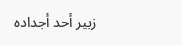زبير أحد أجداده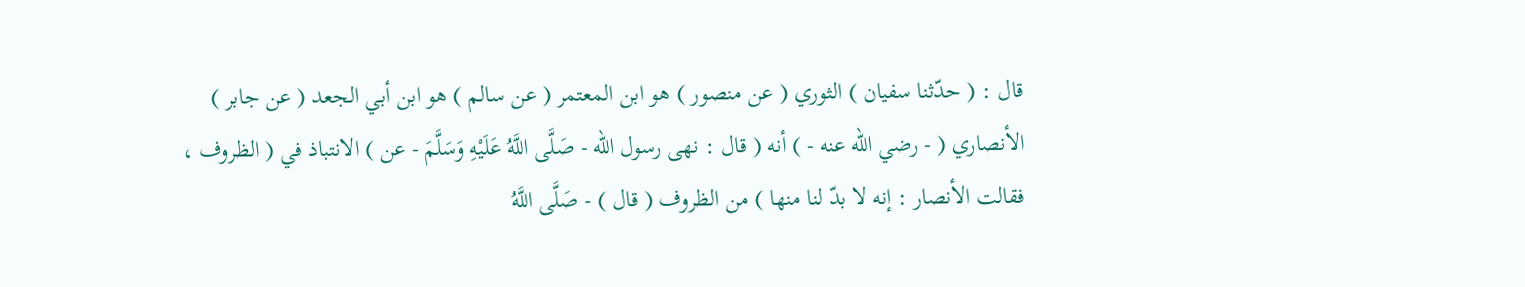قال : ( حدّثنا سفيان ) الثوري ( عن منصور ) هو ابن المعتمر ( عن سالم ) هو ابن أبي الجعد ( عن جابر ) الأنصاري ( - رضي الله عنه - ) أنه ( قال : نهى رسول الله - صَلَّى اللَّهُ عَلَيْهِ وَسَلَّمَ - عن ) الانتباذ في ( الظروف ، فقالت الأنصار : إنه لا بدّ لنا منها ) من الظروف ( قال ) - صَلَّى اللَّهُ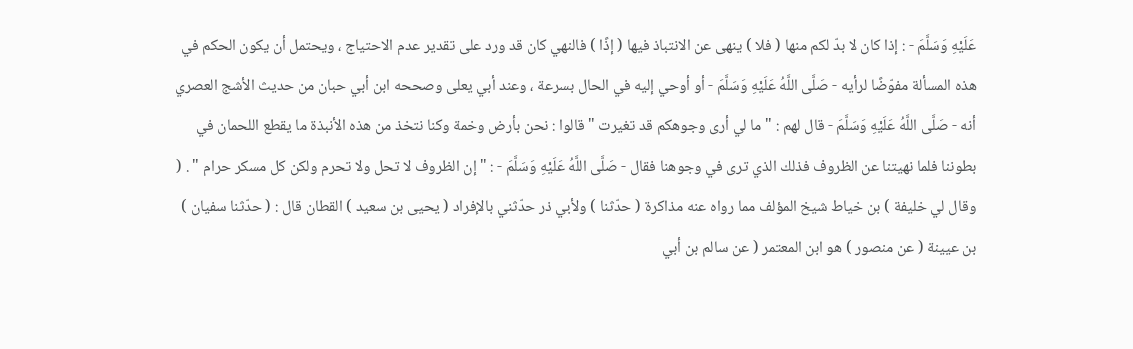عَلَيْهِ وَسَلَّمَ - : إذا كان لا بدّ لكم منها ( فلا ) ينهى عن الانتباذ فيها ( إذًا ) فالنهي كان قد ورد على تقدير عدم الاحتياج ، ويحتمل أن يكون الحكم في هذه المسألة مفوّضًا لرأيه - صَلَّى اللَّهُ عَلَيْهِ وَسَلَّمَ - أو أوحي إليه في الحال بسرعة ، وعند أبي يعلى وصححه ابن أبي حبان من حديث الأشج العصري أنه - صَلَّى اللَّهُ عَلَيْهِ وَسَلَّمَ - قال لهم : " ما لي أرى وجوهكم قد تغيرت " قالوا : نحن بأرض وخمة وكنا نتخذ من هذه الأنبذة ما يقطع اللحمان في بطوننا فلما نهيتنا عن الظروف فذلك الذي ترى في وجوهنا فقال - صَلَّى اللَّهُ عَلَيْهِ وَسَلَّمَ - : " إن الظروف لا تحل ولا تحرم ولكن كل مسكر حرام " . ( وقال لي خليفة ) بن خياط شيخ المؤلف مما رواه عنه مذاكرة ( حدّثنا ) ولأبي ذر حدّثني بالإفراد ( يحيى بن سعيد ) القطان قال : ( حدّثنا سفيان ) بن عيينة ( عن منصور ) هو ابن المعتمر ( عن سالم بن أبي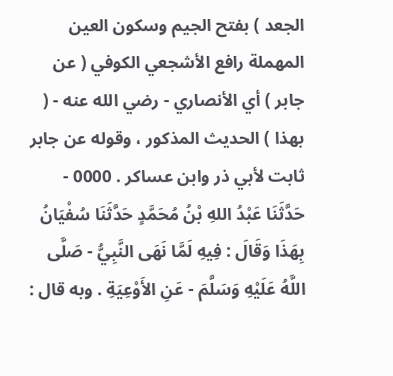الجعد ) بفتح الجيم وسكون العين المهملة رافع الأشجعي الكوفي ( عن جابر ) أي الأنصاري - رضي الله عنه - ( بهذا ) الحديث المذكور ، وقوله عن جابر ثابت لأبي ذر وابن عساكر . 0000 - حَدَّثَنَا عَبْدُ اللهِ بْنُ مُحَمَّدٍ حَدَّثَنَا سُفْيَانُ بِهَذَا وَقَالَ : فِيهِ لَمَّا نَهَى النَّبِيُّ - صَلَّى اللَّهُ عَلَيْهِ وَسَلَّمَ - عَنِ الأَوْعِيَةِ . وبه قال :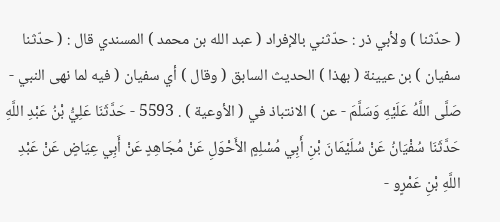( حدّثنا ) ولأبي ذر : حدّثني بالإفراد ( عبد الله بن محمد ) المسندي قال : ( حدّثنا سفيان ) بن عيينة ( بهذا ) الحديث السابق ( وقال ) أي سفيان ( فيه لما نهى النبي - صَلَّى اللَّهُ عَلَيْهِ وَسَلَّمَ - عن ) الانتباذ في ( الأوعية ) . 5593 - حَدَّثَنَا عَلِيُّ بْنُ عَبْدِ اللَّهِ حَدَّثَنَا سُفْيَانُ عَنْ سُلَيْمَانَ بْنِ أَبِي مُسْلِمٍ الأَحْوَلِ عَنْ مُجَاهِدٍ عَنْ أَبِي عِيَاضٍ عَنْ عَبْدِ اللَّهِ بْنِ عَمْرٍو -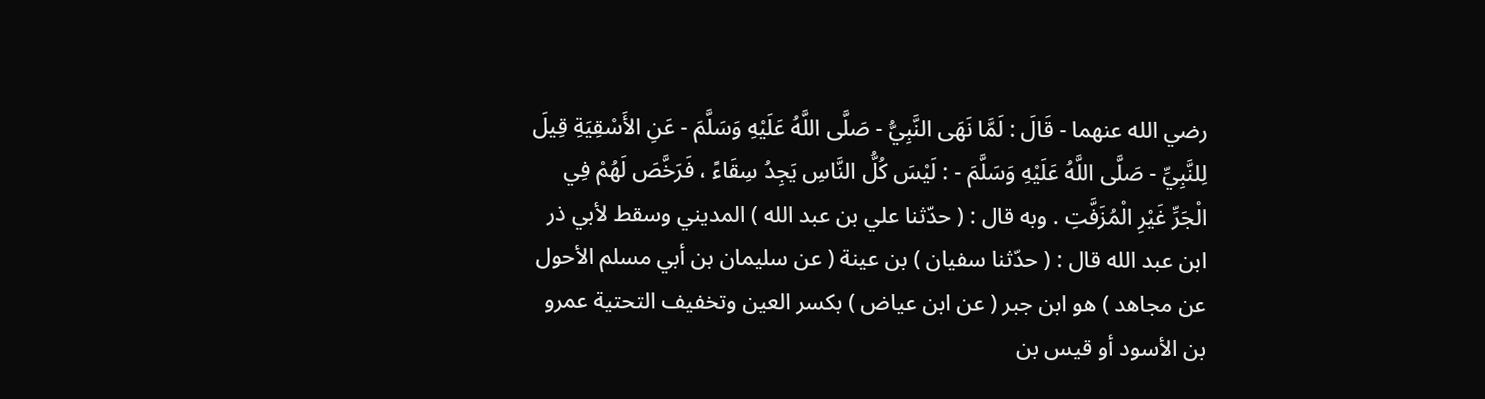رضي الله عنهما - قَالَ : لَمَّا نَهَى النَّبِيُّ - صَلَّى اللَّهُ عَلَيْهِ وَسَلَّمَ - عَنِ الأَسْقِيَةِ قِيلَ لِلنَّبِيِّ - صَلَّى اللَّهُ عَلَيْهِ وَسَلَّمَ - : لَيْسَ كُلُّ النَّاسِ يَجِدُ سِقَاءً ، فَرَخَّصَ لَهُمْ فِي الْجَرِّ غَيْرِ الْمُزَفَّتِ . وبه قال : ( حدّثنا علي بن عبد الله ) المديني وسقط لأبي ذر ابن عبد الله قال : ( حدّثنا سفيان ) بن عينة ( عن سليمان بن أبي مسلم الأحول عن مجاهد ) هو ابن جبر ( عن ابن عياض ) بكسر العين وتخفيف التحتية عمرو بن الأسود أو قيس بن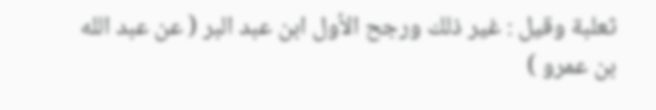ثعلبة وقيل : غير ذلك ورجح الأول ابن عبد البر ( عن عبد الله بن عمرو )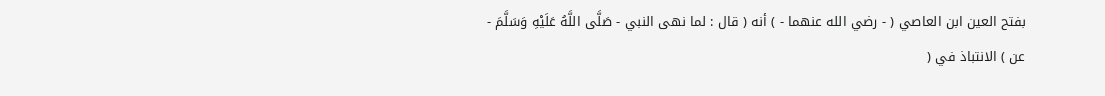بفتح العين ابن العاصي ( - رضي الله عنهما - ) أنه ( قال : لما نهى النبي - صَلَّى اللَّهُ عَلَيْهِ وَسَلَّمَ - عن ) الانتباذ في (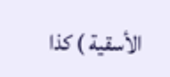الأسقية ) كذا